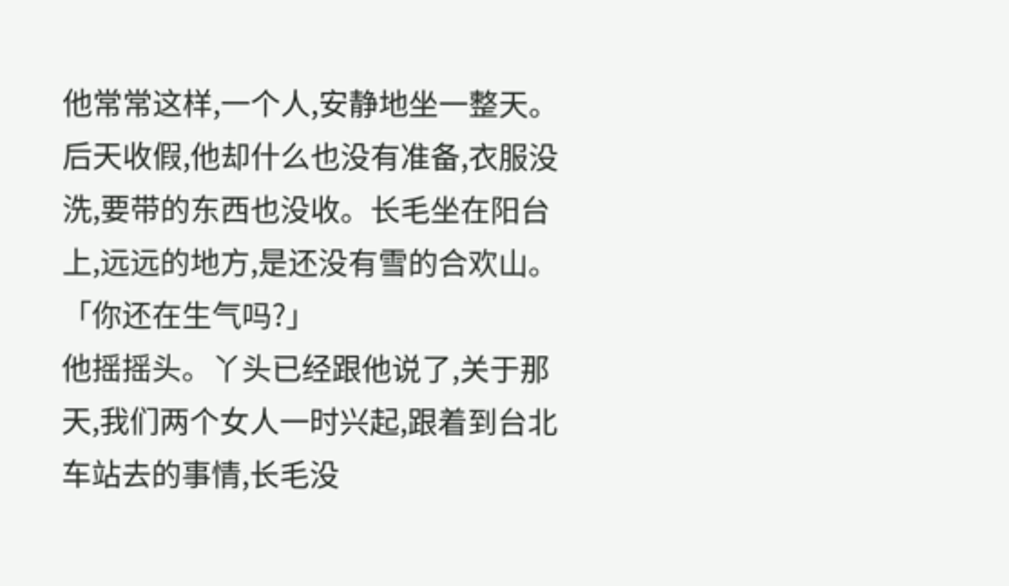他常常这样,一个人,安静地坐一整天。后天收假,他却什么也没有准备,衣服没洗,要带的东西也没收。长毛坐在阳台上,远远的地方,是还没有雪的合欢山。
「你还在生气吗?」
他摇摇头。丫头已经跟他说了,关于那天,我们两个女人一时兴起,跟着到台北车站去的事情,长毛没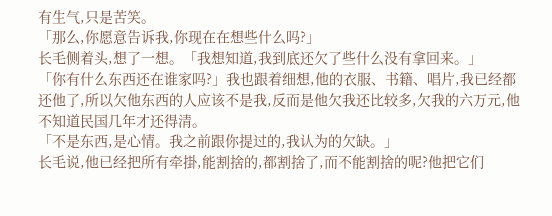有生气,只是苦笑。
「那么,你愿意告诉我,你现在在想些什么吗?」
长毛侧着头,想了一想。「我想知道,我到底还欠了些什么没有拿回来。」
「你有什么东西还在谁家吗?」我也跟着细想,他的衣服、书籍、唱片,我已经都还他了,所以欠他东西的人应该不是我,反而是他欠我还比较多,欠我的六万元,他不知道民国几年才还得清。
「不是东西,是心情。我之前跟你提过的,我认为的欠缺。」
长毛说,他已经把所有牵掛,能割捨的,都割捨了,而不能割捨的呢?他把它们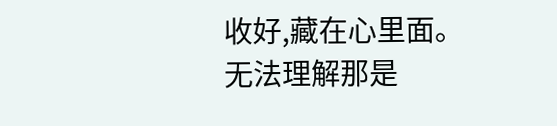收好,藏在心里面。
无法理解那是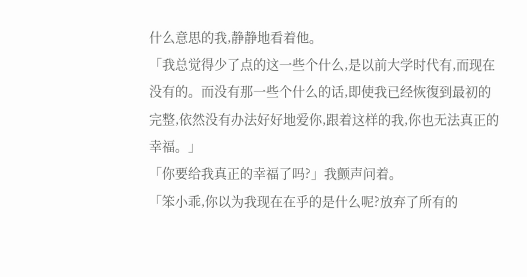什么意思的我,静静地看着他。
「我总觉得少了点的这一些个什么,是以前大学时代有,而现在没有的。而没有那一些个什么的话,即使我已经恢復到最初的完整,依然没有办法好好地爱你,跟着这样的我,你也无法真正的幸福。」
「你要给我真正的幸福了吗?」我颤声问着。
「笨小乖,你以为我现在在乎的是什么呢?放弃了所有的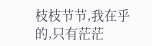枝枝节节,我在乎的,只有茫茫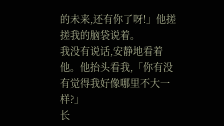的未来,还有你了呀!」他搓搓我的脑袋说着。
我没有说话,安静地看着他。他抬头看我,「你有没有觉得我好像哪里不大一样?」
长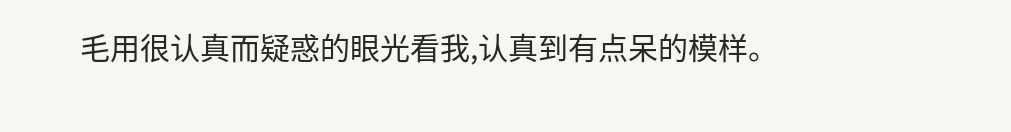毛用很认真而疑惑的眼光看我,认真到有点呆的模样。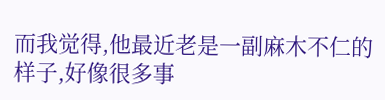而我觉得,他最近老是一副麻木不仁的样子,好像很多事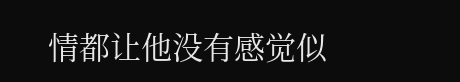情都让他没有感觉似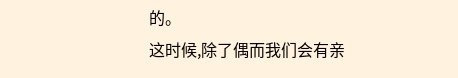的。
这时候,除了偶而我们会有亲